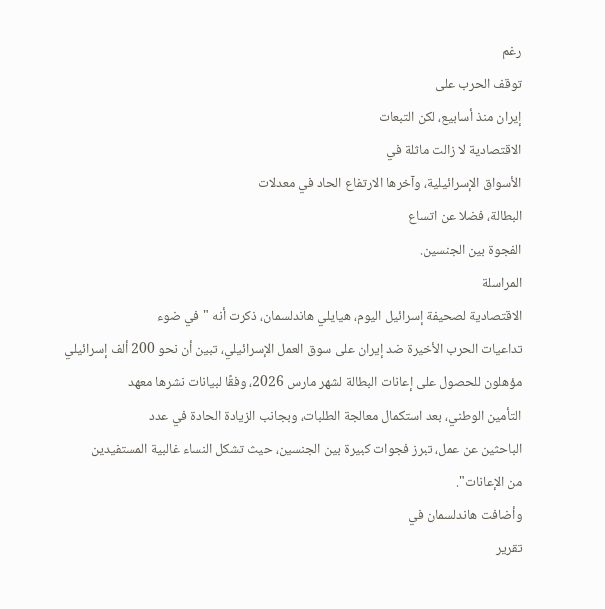رغم
توقف الحرب على
إيران منذ أسابيع، لكن التبعات
الاقتصادية لا زالت ماثلة في
الأسواق الإسرائيلية، وآخرها الارتفاع الحاد في معدلات
البطالة، فضلا عن اتساع
الفجوة بين الجنسين.
المراسلة
الاقتصادية لصحيفة إسرائيل اليوم، هيايلي هاندلسمان، ذكرت أنه "في ضوء
تداعيات الحرب الأخيرة ضد إيران على سوق العمل الإسرائيلي، تبين أن نحو 200 ألف إسرائيلي
مؤهلون للحصول على إعانات البطالة لشهر مارس 2026، وفقًا لبيانات نشرها معهد
التأمين الوطني، بعد استكمال معالجة الطلبات، وبجانب الزيادة الحادة في عدد
الباحثين عن عمل، تبرز فجوات كبيرة بين الجنسين، حيث تشكل النساء غالبية المستفيدين
من الإعانات".
وأضافت هاندلسمان في
تقرير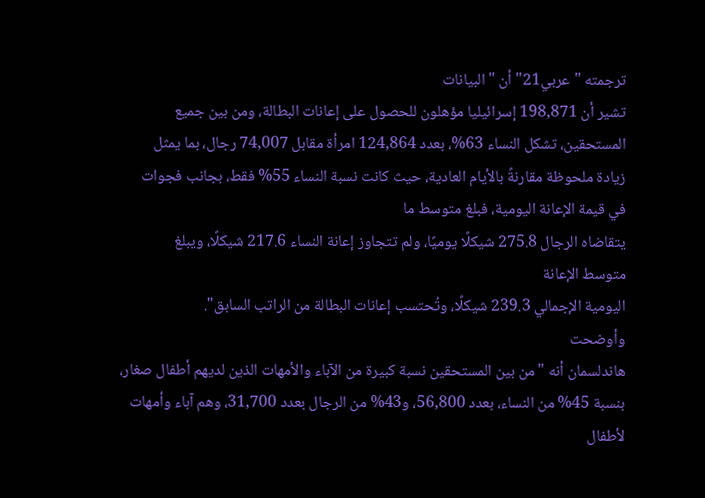ترجمته "عربي21" أن "البيانات
تشير أن 198,871 إسرائيليا مؤهلون للحصول على إعانات البطالة، ومن بين جميع
المستحقين، تشكل النساء 63%، بعدد 124,864 امرأة مقابل 74,007 رجال، بما يمثل
زيادة ملحوظة مقارنةً بالأيام العادية، حيث كانت نسبة النساء 55% فقط، بجانب فجوات
في قيمة الإعانة اليومية، فبلغ متوسط ما
يتقاضاه الرجال 275.8 شيكلًا يوميًا، ولم تتجاوز إعانة النساء 217.6 شيكلًا، ويبلغ
متوسط الإعانة
اليومية الإجمالي 239.3 شيكلًا، وتُحتسب إعانات البطالة من الراتب السابق".
وأوضحت
هاندلسمان أنه "من بين المستحقين نسبة كبيرة من الآباء والأمهات الذين لديهم أطفال صغار،
بنسبة 45% من النساء، بعدد 56,800، و43% من الرجال بعدد 31,700، وهم آباء وأمهات
لأطفال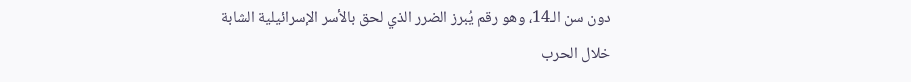دون سن الـ14، وهو رقم يُبرز الضرر الذي لحق بالأسر الإسرائيلية الشابة
خلال الحرب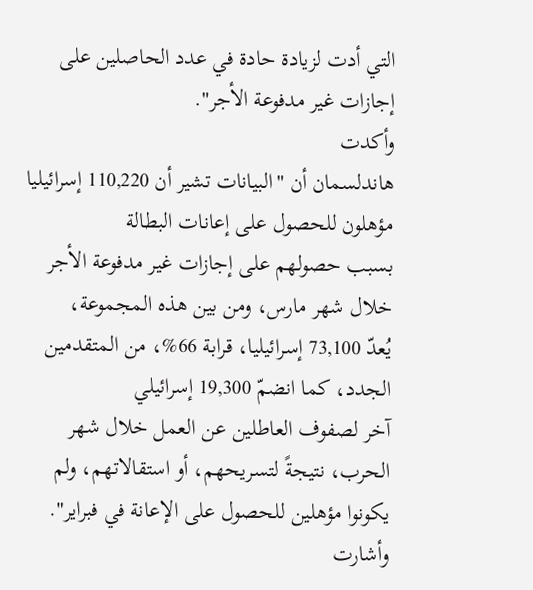التي أدت لزيادة حادة في عدد الحاصلين على إجازات غير مدفوعة الأجر".
وأكدت
هاندلسمان أن "البيانات تشير أن 110,220 إسرائيليا مؤهلون للحصول على إعانات البطالة
بسبب حصولهم على إجازات غير مدفوعة الأجر خلال شهر مارس، ومن بين هذه المجموعة،
يُعدّ 73,100 إسرائيليا، قرابة 66%، من المتقدمين الجدد، كما انضمّ 19,300 إسرائيلي
آخر لصفوف العاطلين عن العمل خلال شهر الحرب، نتيجةً لتسريحهم، أو استقالاتهم، ولم
يكونوا مؤهلين للحصول على الإعانة في فبراير".
وأشارت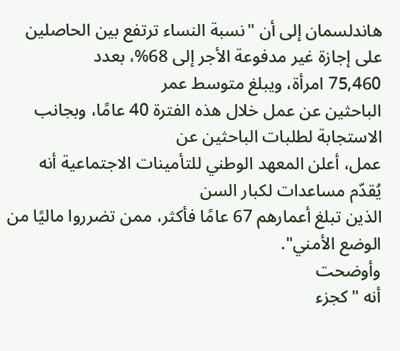هاندلسمان إلى أن "نسبة النساء ترتفع بين الحاصلين على إجازة غير مدفوعة الأجر إلى 68%، بعدد
75,460 امرأة، ويبلغ متوسط عمر
الباحثين عن عمل خلال هذه الفترة 40 عامًا، وبجانب الاستجابة لطلبات الباحثين عن
عمل، أعلن المعهد الوطني للتأمينات الاجتماعية أنه يُقدّم مساعدات لكبار السن
الذين تبلغ أعمارهم 67 عامًا فأكثر، ممن تضرروا ماليًا من الوضع الأمني".
وأوضحت
أنه "كجزء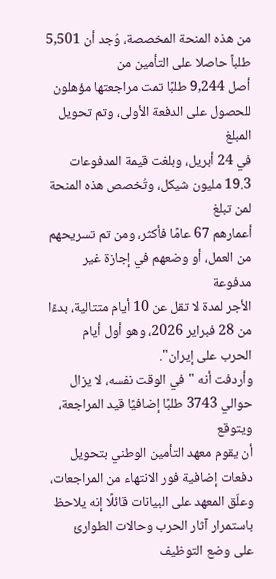من هذه المنحة المخصصة، وُجد أن 5,501 طلباً حاصلا على التأمين من
أصل 9,244 طلبًا تمت مراجعتها مؤهلون للحصول على الدفعة الأولى، وتم تحويل المبلغ
في 24 أبريل، وبلغت قيمة المدفوعات 19.3 مليون شيكل، وتُخصص هذه المنحة لمن تبلغ
أعمارهم 67 عامًا فأكثر، ومن تم تسريحهم من العمل، أو وضعهم في إجازة غير مدفوعة
الأجر لمدة لا تقل عن 10 أيام متتالية، بدءًا من 28 فبراير 2026، وهو أول أيام
الحرب على إيران".
وأردفت أنه "في الوقت نفسه، لا يزال حوالي 3743 طلبًا إضافيًا قيد المراجعة، ويتوقع
أن يقوم معهد التأمين الوطني بتحويل دفعات إضافية فور الانتهاء من المراجعات،
وعلّق المعهد على البيانات قائلًا إنه يلاحظ باستمرار آثار الحرب وحالات الطوارئ
على وضع التوظيف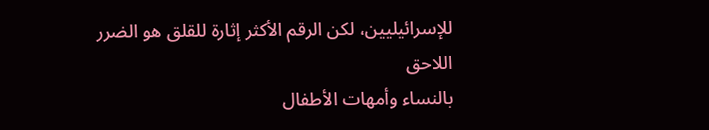للإسرائيليين، لكن الرقم الأكثر إثارة للقلق هو الضرر اللاحق
بالنساء وأمهات الأطفال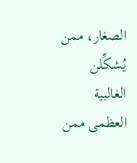الصغار، ممن يُشكِّلن الغالبية العظمى ممن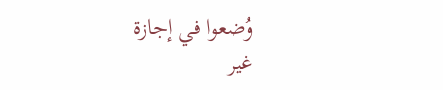وُضعوا في إجازة
غير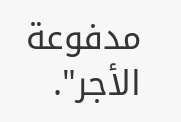مدفوعة الأجر".